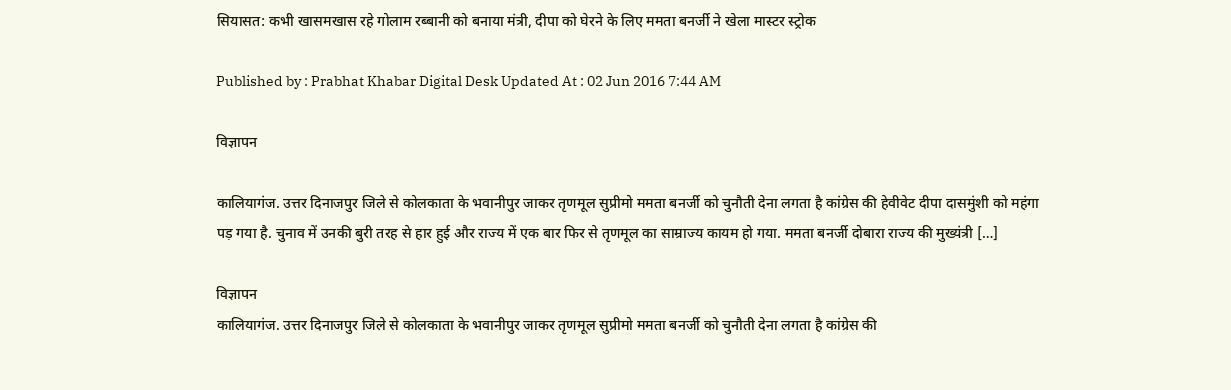सियासत: कभी खासमखास रहे गोलाम रब्बानी को बनाया मंत्री, दीपा को घेरने के लिए ममता बनर्जी ने खेला मास्टर स्ट्रोक

Published by : Prabhat Khabar Digital Desk Updated At : 02 Jun 2016 7:44 AM

विज्ञापन

कालियागंज. उत्तर दिनाजपुर जिले से कोलकाता के भवानीपुर जाकर तृणमूल सुप्रीमो ममता बनर्जी को चुनौती देना लगता है कांग्रेस की हेवीवेट दीपा दासमुंशी को महंगा पड़ गया है. चुनाव में उनकी बुरी तरह से हार हुई और राज्य में एक बार फिर से तृणमूल का साम्राज्य कायम हो गया. ममता बनर्जी दोबारा राज्य की मुख्यंत्री […]

विज्ञापन
कालियागंज. उत्तर दिनाजपुर जिले से कोलकाता के भवानीपुर जाकर तृणमूल सुप्रीमो ममता बनर्जी को चुनौती देना लगता है कांग्रेस की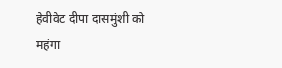हेवीवेट दीपा दासमुंशी को महंगा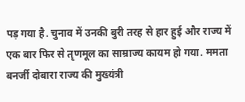पड़ गया है. चुनाव में उनकी बुरी तरह से हार हुई और राज्य में एक बार फिर से तृणमूल का साम्राज्य कायम हो गया. ममता बनर्जी दोबारा राज्य की मुख्यंत्री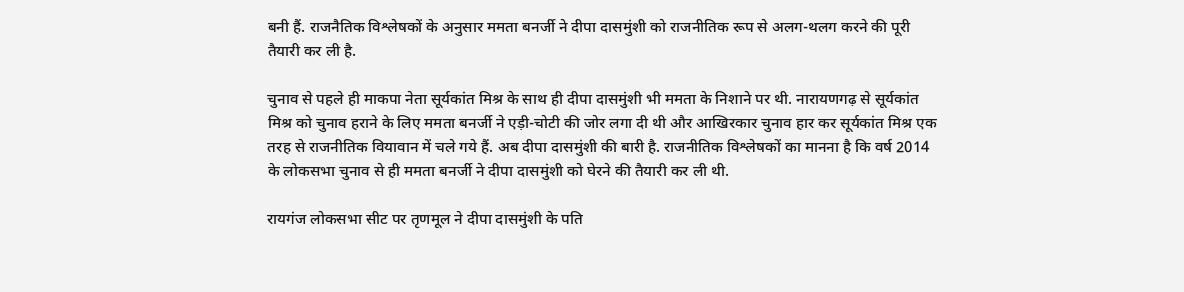बनी हैं. राजनैतिक विश्लेषकों के अनुसार ममता बनर्जी ने दीपा दासमुंशी को राजनीतिक रूप से अलग-थलग करने की पूरी तैयारी कर ली है.

चुनाव से पहले ही माकपा नेता सूर्यकांत मिश्र के साथ ही दीपा दासमुंशी भी ममता के निशाने पर थी. नारायणगढ़ से सूर्यकांत मिश्र को चुनाव हराने के लिए ममता बनर्जी ने एड़ी-चोटी की जोर लगा दी थी और आखिरकार चुनाव हार कर सूर्यकांत मिश्र एक तरह से राजनीतिक वियावान में चले गये हैं. अब दीपा दासमुंशी की बारी है. राजनीतिक विश्लेषकों का मानना है कि वर्ष 2014 के लोकसभा चुनाव से ही ममता बनर्जी ने दीपा दासमुंशी को घेरने की तैयारी कर ली थी.

रायगंज लोकसभा सीट पर तृणमूल ने दीपा दासमुंशी के पति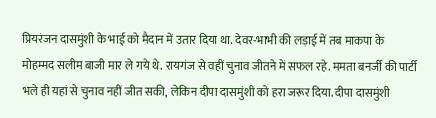प्रियरंजन दासमुंशी के भाई को मैदान में उतार दिया था. देवर-भाभी की लड़ाई में तब माकपा के मोहम्मद सलीम बाजी मार ले गये थे. रायगंज से वहीं चुनाव जीतने में सफल रहे. ममता बनर्जी की पार्टी भले ही यहां से चुनाव नहीं जीत सकी, लेकिन दीपा दासमुंशी को हरा जरूर दिया. दीपा दासमुंशी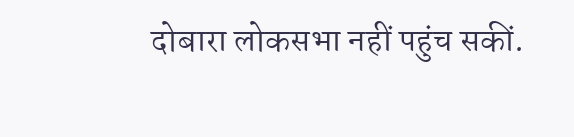दोबारा लोकसभा नहीं पहुंच सकीं.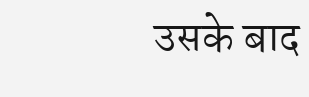उसके बाद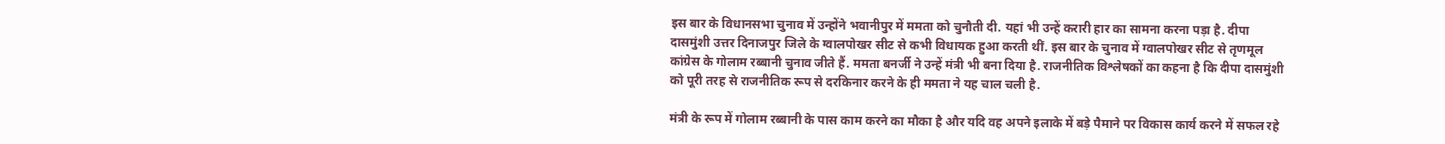इस बार के विधानसभा चुनाव में उन्होंने भवानीपुर में ममता को चुनौती दी. यहां भी उन्हें करारी हार का सामना करना पड़ा है. दीपा दासमुंशी उत्तर दिनाजपुर जिले के ग्वालपोखर सीट से कभी विधायक हुआ करती थीं. इस बार के चुनाव में ग्वालपोखर सीट से तृणमूल कांग्रेस के गोलाम रब्बानी चुनाव जीते हैं. ममता बनर्जी ने उन्हें मंत्री भी बना दिया है. राजनीतिक विश्लेषकों का कहना है कि दीपा दासमुंशी को पूरी तरह से राजनीतिक रूप से दरकिनार करने के ही ममता ने यह चाल चली है.

मंत्री के रूप में गोलाम रब्बानी के पास काम करने का मौका है और यदि वह अपने इलाके में बड़े पैमाने पर विकास कार्य करने में सफल रहे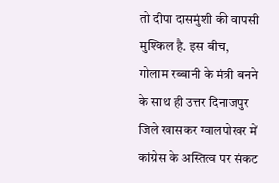तो दीपा दासमुंशी की वापसी मुश्किल है. इस बीच, गोलाम रब्बानी के मंत्री बनने के साथ ही उत्तर दिनाजपुर जिले खासकर ग्वालपोखर में कांग्रेस के अस्तित्व पर संकट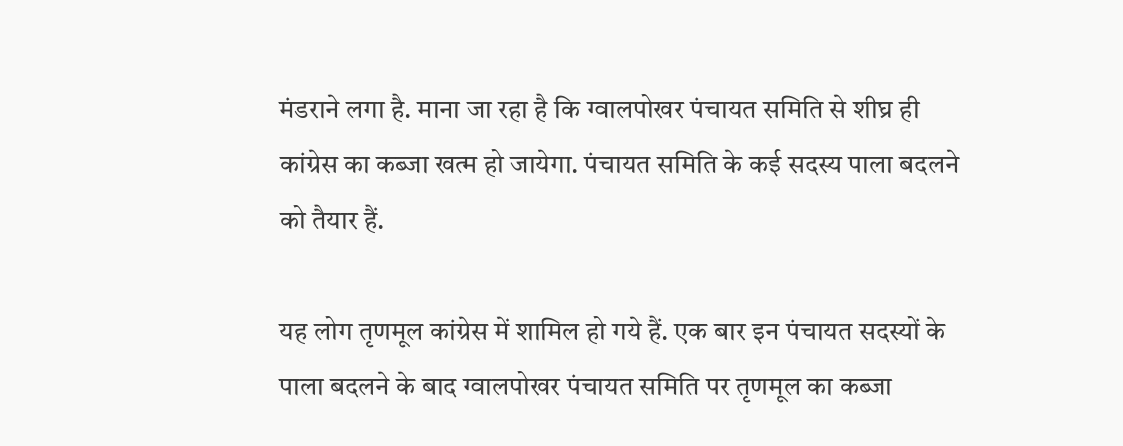मंडराने लगा है. माना जा रहा है कि ग्वालपोखर पंचायत समिति से शीघ्र ही कांग्रेस का कब्जा खत्म हो जायेगा. पंचायत समिति के कई सदस्य पाला बदलने को तैयार हैं.

यह लोग तृणमूल कांग्रेस में शामिल हो गये हैं. एक बार इन पंचायत सदस्यों के पाला बदलने के बाद ग्वालपोखर पंचायत समिति पर तृणमूल का कब्जा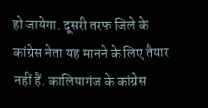हो जायेगा. दूसरी तरफ जिले के कांग्रेस नेता यह मानने के लिए तैयार नहीं हैं. कालियागंज के कांग्रेस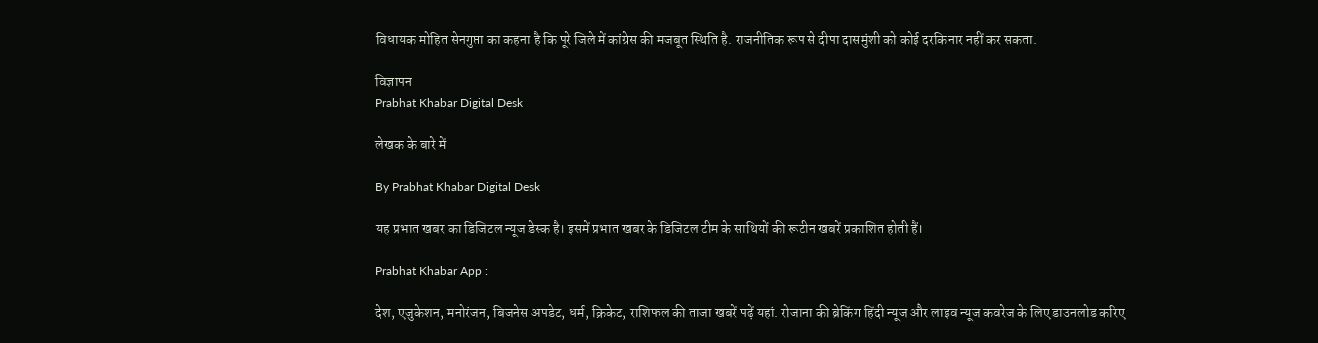विधायक मोहित सेनगुप्ता का कहना है कि पूरे जिले में कांग्रेस की मजबूत स्थिति है. राजनीतिक रूप से दीपा दासमुंशी को कोई दरकिनार नहीं कर सकता.

विज्ञापन
Prabhat Khabar Digital Desk

लेखक के बारे में

By Prabhat Khabar Digital Desk

यह प्रभात खबर का डिजिटल न्यूज डेस्क है। इसमें प्रभात खबर के डिजिटल टीम के साथियों की रूटीन खबरें प्रकाशित होती हैं।

Prabhat Khabar App :

देश, एजुकेशन, मनोरंजन, बिजनेस अपडेट, धर्म, क्रिकेट, राशिफल की ताजा खबरें पढ़ें यहां. रोजाना की ब्रेकिंग हिंदी न्यूज और लाइव न्यूज कवरेज के लिए डाउनलोड करिए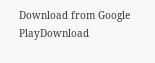Download from Google PlayDownload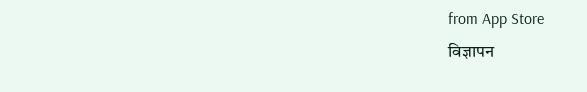from App Store
विज्ञापन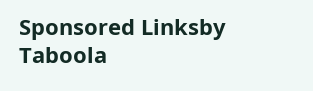Sponsored Linksby Taboola